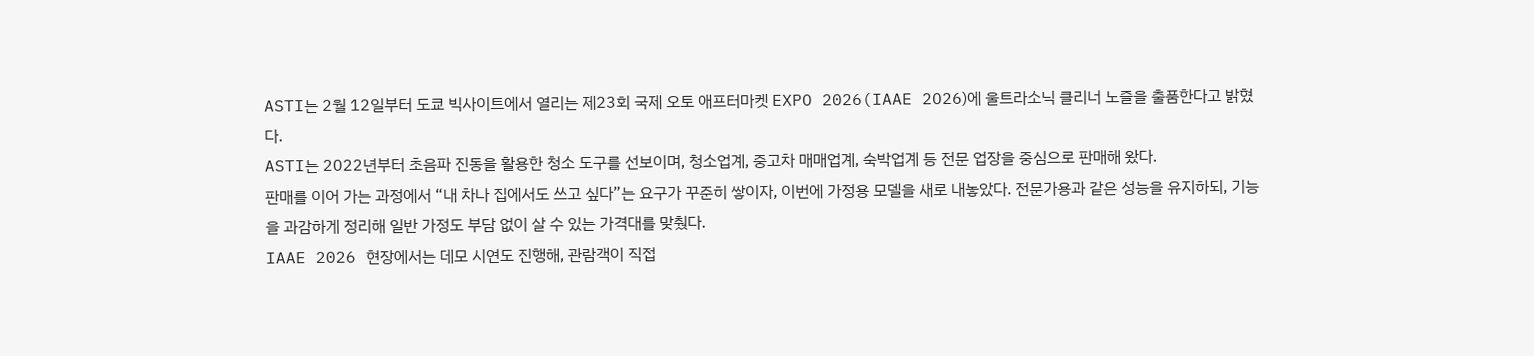ASTI는 2월 12일부터 도쿄 빅사이트에서 열리는 제23회 국제 오토 애프터마켓 EXPO 2026(IAAE 2026)에 울트라소닉 클리너 노즐을 출품한다고 밝혔다.
ASTI는 2022년부터 초음파 진동을 활용한 청소 도구를 선보이며, 청소업계, 중고차 매매업계, 숙박업계 등 전문 업장을 중심으로 판매해 왔다.
판매를 이어 가는 과정에서 “내 차나 집에서도 쓰고 싶다”는 요구가 꾸준히 쌓이자, 이번에 가정용 모델을 새로 내놓았다. 전문가용과 같은 성능을 유지하되, 기능을 과감하게 정리해 일반 가정도 부담 없이 살 수 있는 가격대를 맞췄다.
IAAE 2026 현장에서는 데모 시연도 진행해, 관람객이 직접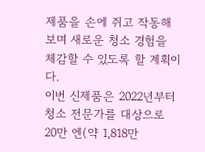제품을 손에 쥐고 작동해 보며 새로운 청소 경험을 체감할 수 있도록 할 계획이다.
이번 신제품은 2022년부터 청소 전문가를 대상으로 20만 엔(약 1,818만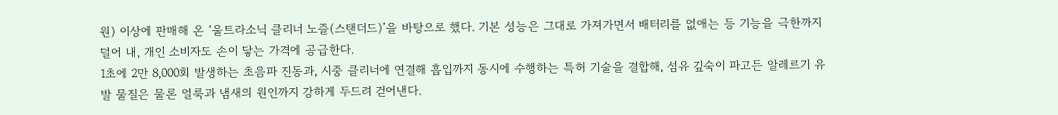원) 이상에 판매해 온 ‘울트라소닉 클리너 노즐(스탠더드)’을 바탕으로 했다. 기본 성능은 그대로 가져가면서 배터리를 없애는 등 기능을 극한까지 덜어 내, 개인 소비자도 손이 닿는 가격에 공급한다.
1초에 2만 8,000회 발생하는 초음파 진동과, 시중 클리너에 연결해 흡입까지 동시에 수행하는 특허 기술을 결합해, 섬유 깊숙이 파고든 알레르기 유발 물질은 물론 얼룩과 냄새의 원인까지 강하게 두드려 걷어낸다.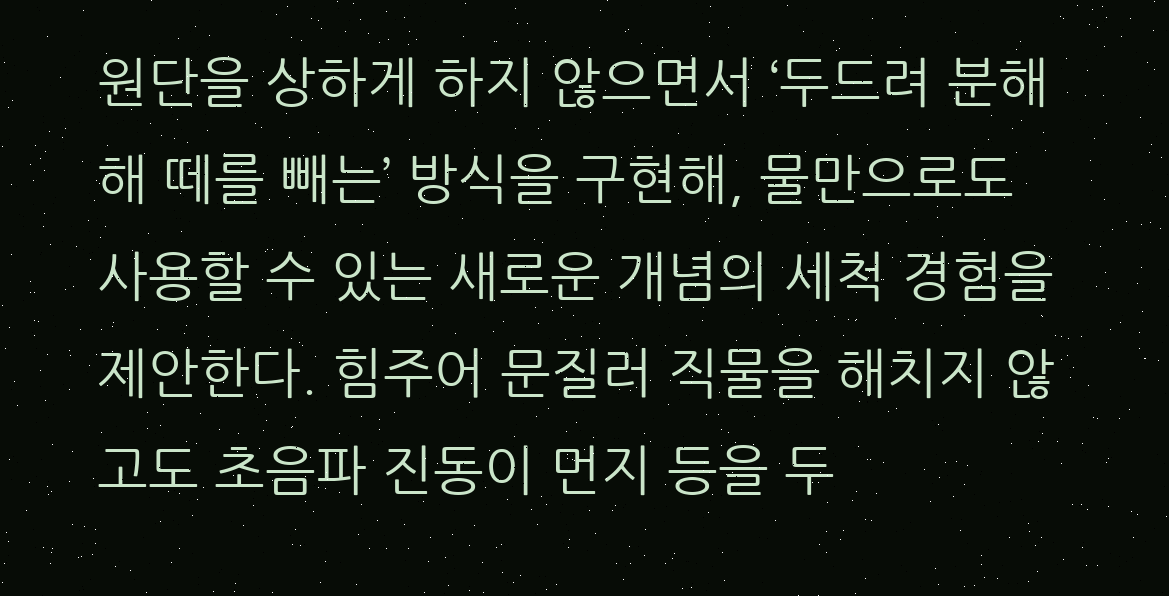원단을 상하게 하지 않으면서 ‘두드려 분해해 떼를 빼는’ 방식을 구현해, 물만으로도 사용할 수 있는 새로운 개념의 세척 경험을 제안한다. 힘주어 문질러 직물을 해치지 않고도 초음파 진동이 먼지 등을 두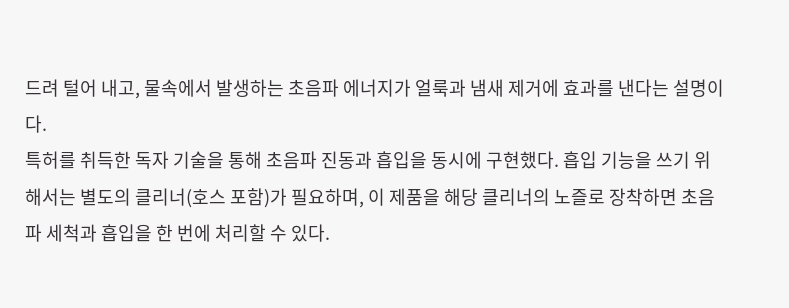드려 털어 내고, 물속에서 발생하는 초음파 에너지가 얼룩과 냄새 제거에 효과를 낸다는 설명이다.
특허를 취득한 독자 기술을 통해 초음파 진동과 흡입을 동시에 구현했다. 흡입 기능을 쓰기 위해서는 별도의 클리너(호스 포함)가 필요하며, 이 제품을 해당 클리너의 노즐로 장착하면 초음파 세척과 흡입을 한 번에 처리할 수 있다.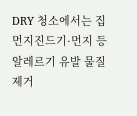DRY 청소에서는 집먼지진드기·먼지 등 알레르기 유발 물질 제거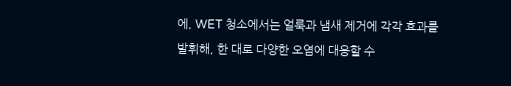에, WET 청소에서는 얼룩과 냄새 제거에 각각 효과를 발휘해, 한 대로 다양한 오염에 대응할 수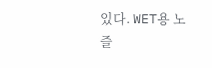있다. WET용 노즐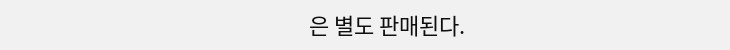은 별도 판매된다.